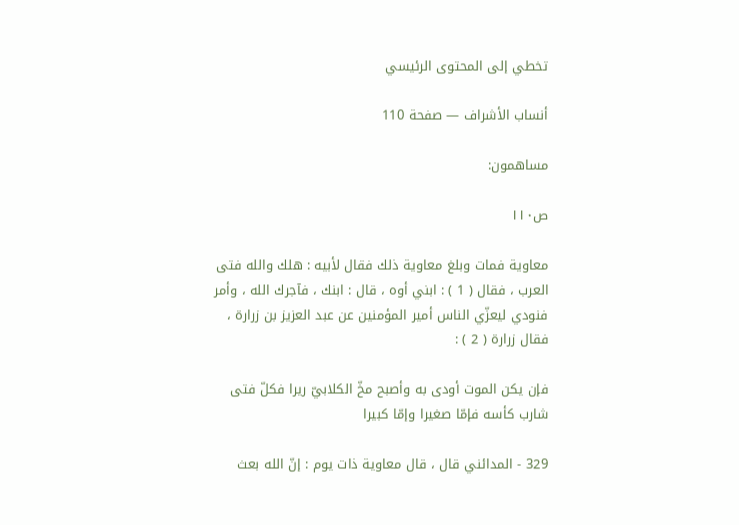تخطي إلى المحتوى الرئيسي

أنساب الأشراف — صفحة 110

مساهمون:

ص١١٠

معاوية فمات وبلغ معاوية ذلك فقال لأبيه : هلك والله فتى العرب ، فقال ( 1 ) : ابني أوه ، قال : ابنك ، فآجرك الله ، وأمر فنودي ليعزّي الناس أمير المؤمنين عن عبد العزيز بن زرارة ، فقال زرارة ( 2 ) :

فإن يكن الموت أودى به وأصبح مخّ الكلابيّ ريرا فكلّ فتى شارب كأسه فإمّا صغيرا وإمّا كبيرا

329 - المدائني قال ، قال معاوية ذات يوم : إنّ الله بعث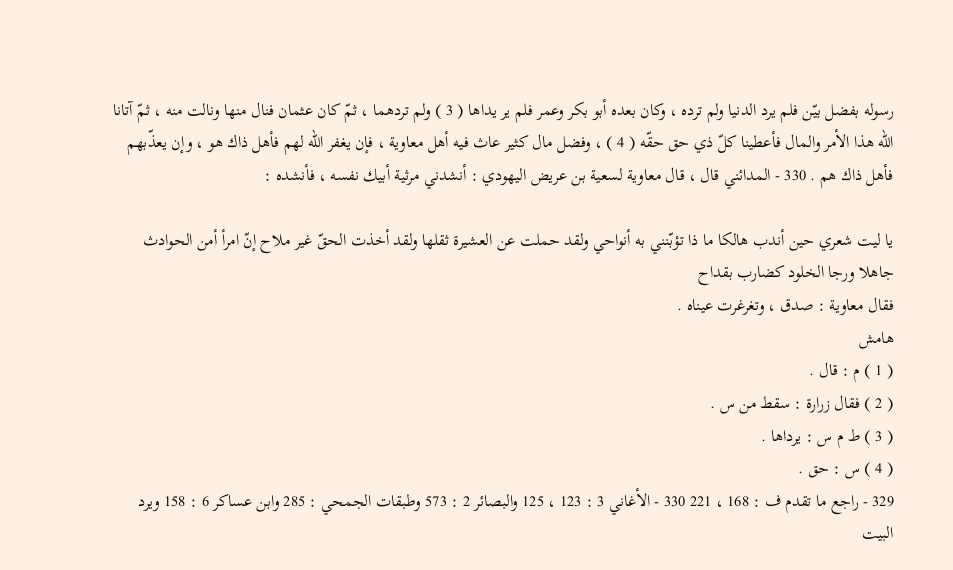رسوله بفضل بيّن فلم يرد الدنيا ولم ترده ، وكان بعده أبو بكر وعمر فلم ير يداها ( 3 ) ولم تردهما ، ثمّ كان عثمان فنال منها ونالت منه ، ثمّ آتانا الله هذا الأمر والمال فأعطينا كلّ ذي حق حقّه ( 4 ) ، وفضل مال كثير عاث فيه أهل معاوية ، فإن يغفر الله لهم فأهل ذاك هو ، وإن يعذّبهم فأهل ذاك هم . 330 - المدائني قال ، قال معاوية لسعية بن عريض اليهودي : أنشدني مرثية أبيك نفسه ، فأنشده :

يا ليت شعري حين أندب هالكا ما ذا تؤبّنني به أنواحي ولقد حملت عن العشيرة ثقلها ولقد أخذت الحقّ غير ملاح إنّ امرأ أمن الحوادث جاهلا ورجا الخلود كضارب بقداح
فقال معاوية : صدق ، وتغرغرت عيناه .
هامش
( 1 ) م : قال .
( 2 ) فقال زرارة : سقط من س .
( 3 ) ط م س : يرداها .
( 4 ) س : حق .
329 - راجع ما تقدم ف : 168 ، 221 330 - الأغاني 3 : 123 ، 125 والبصائر 2 : 573 وطبقات الجمحي : 285 وابن عساكر 6 : 158 ويرد البيت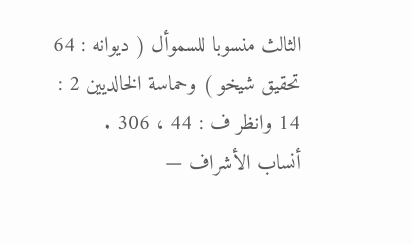الثالث منسوبا للسموأل ( ديوانه : 64 تحقيق شيخو ) وحماسة الخالديين 2 : 14 وانظر ف : 44 ، 306 .
أنساب الأشراف —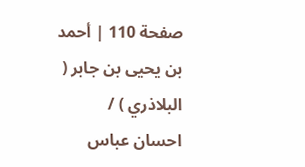صفحة 110 | أحمد بن يحيى بن جابر ( البلاذري ) / احسان عباس